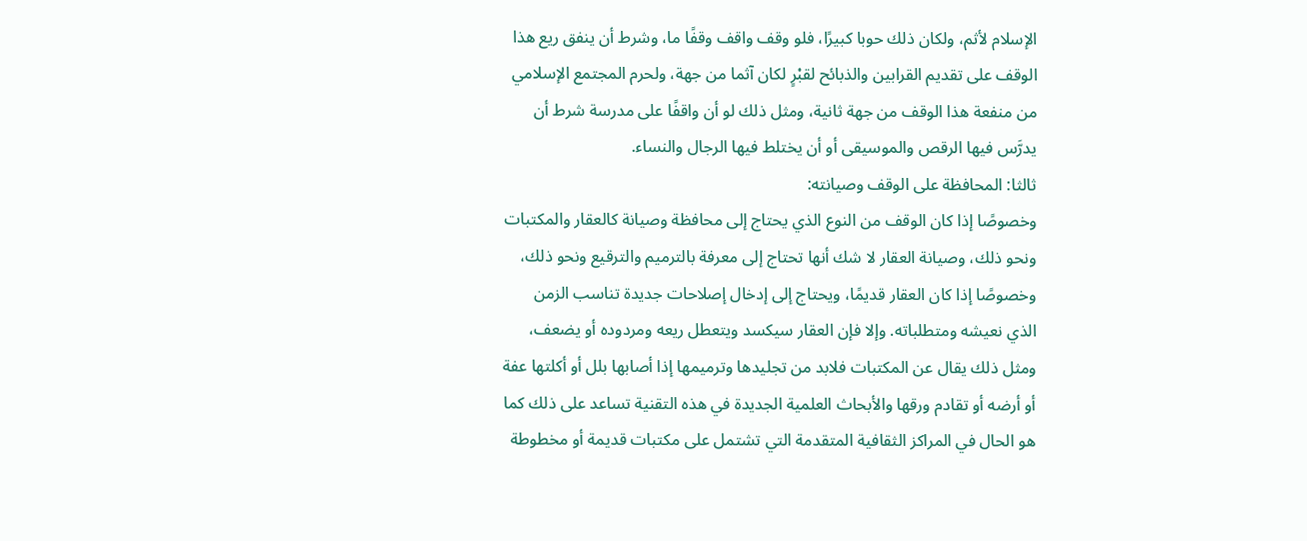الإسلام لأثم، ولكان ذلك حوبا كبيرًا، فلو وقف واقف وقفًا ما، وشرط أن ينفق ريع هذا الوقف على تقديم القرابين والذبائح لقبْرٍ لكان آثما من جهة، ولحرم المجتمع الإسلامي من منفعة هذا الوقف من جهة ثانية، ومثل ذلك لو أن واقفًا على مدرسة شرط أن يدرَّس فيها الرقص والموسيقى أو أن يختلط فيها الرجال والنساء.
ثالثا: المحافظة على الوقف وصيانته:
وخصوصًا إذا كان الوقف من النوع الذي يحتاج إلى محافظة وصيانة كالعقار والمكتبات ونحو ذلك، وصيانة العقار لا شك أنها تحتاج إلى معرفة بالترميم والترقيع ونحو ذلك، وخصوصًا إذا كان العقار قديمًا، ويحتاج إلى إدخال إصلاحات جديدة تناسب الزمن الذي نعيشه ومتطلباته. وإلا فإن العقار سيكسد ويتعطل ريعه ومردوده أو يضعف، ومثل ذلك يقال عن المكتبات فلابد من تجليدها وترميمها إذا أصابها بلل أو أكلتها عفة أو أرضه أو تقادم ورقها والأبحاث العلمية الجديدة في هذه التقنية تساعد على ذلك كما هو الحال في المراكز الثقافية المتقدمة التي تشتمل على مكتبات قديمة أو مخطوطة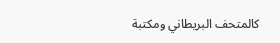كالمتحف البريطاني ومكتبة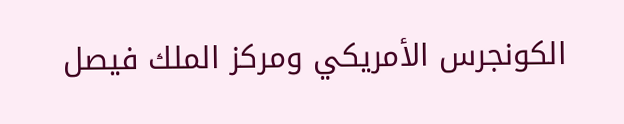الكونجرس الأمريكي ومركز الملك فيصل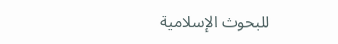للبحوث الإسلامية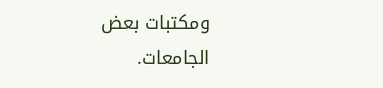ومكتبات بعض الجامعات.